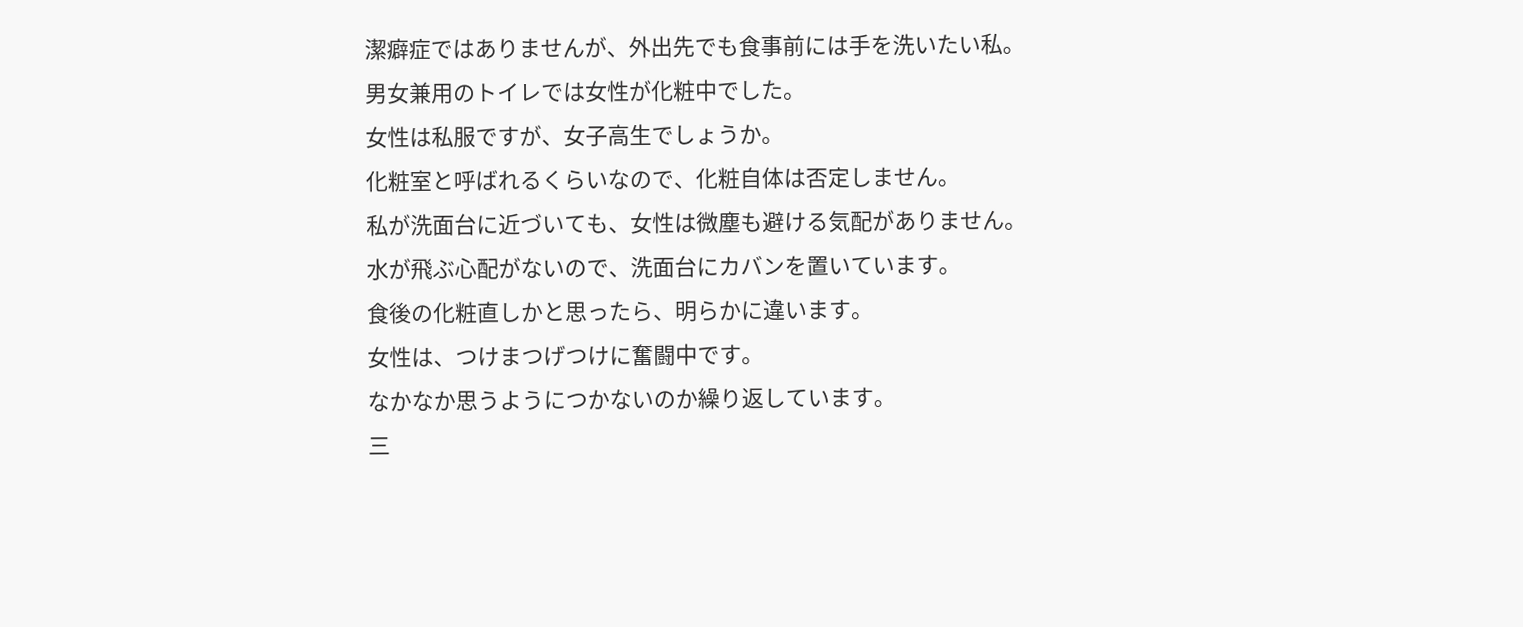潔癖症ではありませんが、外出先でも食事前には手を洗いたい私。
男女兼用のトイレでは女性が化粧中でした。
女性は私服ですが、女子高生でしょうか。
化粧室と呼ばれるくらいなので、化粧自体は否定しません。
私が洗面台に近づいても、女性は微塵も避ける気配がありません。
水が飛ぶ心配がないので、洗面台にカバンを置いています。
食後の化粧直しかと思ったら、明らかに違います。
女性は、つけまつげつけに奮闘中です。
なかなか思うようにつかないのか繰り返しています。
三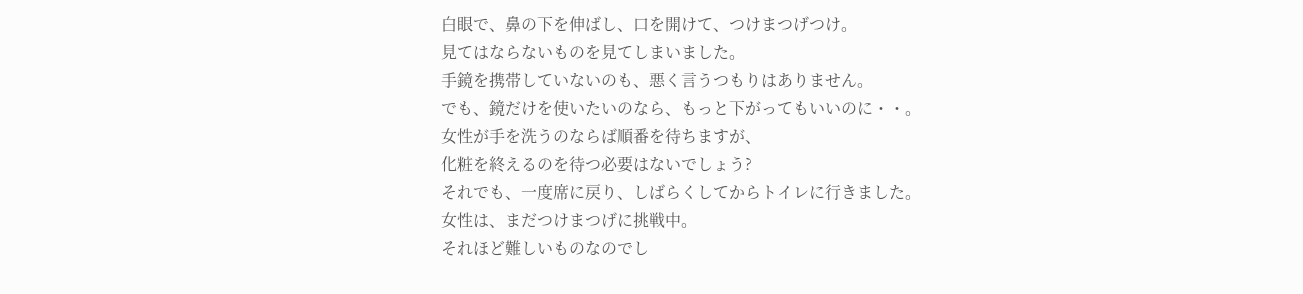白眼で、鼻の下を伸ばし、口を開けて、つけまつげつけ。
見てはならないものを見てしまいました。
手鏡を携帯していないのも、悪く言うつもりはありません。
でも、鏡だけを使いたいのなら、もっと下がってもいいのに・・。
女性が手を洗うのならば順番を待ちますが、
化粧を終えるのを待つ必要はないでしょう?
それでも、一度席に戻り、しばらくしてからトイレに行きました。
女性は、まだつけまつげに挑戦中。
それほど難しいものなのでし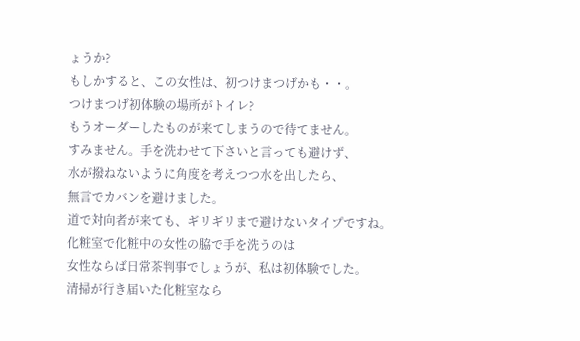ょうか?
もしかすると、この女性は、初つけまつげかも・・。
つけまつげ初体験の場所がトイレ?
もうオーダーしたものが来てしまうので待てません。
すみません。手を洗わせて下さいと言っても避けず、
水が撥ねないように角度を考えつつ水を出したら、
無言でカバンを避けました。
道で対向者が来ても、ギリギリまで避けないタイプですね。
化粧室で化粧中の女性の脇で手を洗うのは
女性ならば日常茶判事でしょうが、私は初体験でした。
清掃が行き届いた化粧室なら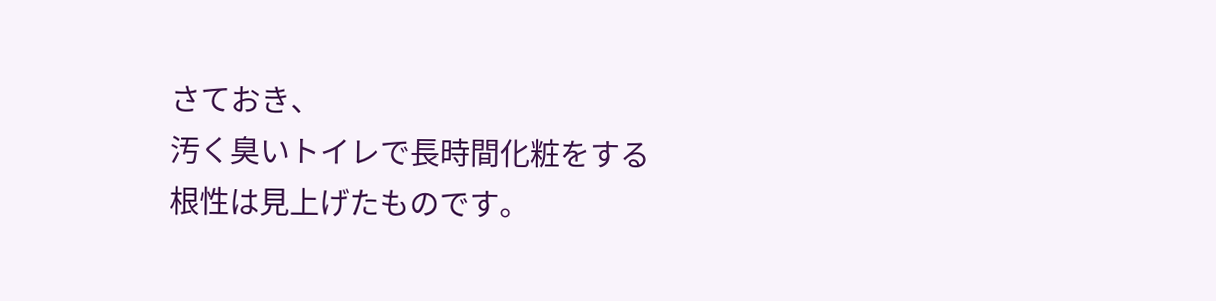さておき、
汚く臭いトイレで長時間化粧をする根性は見上げたものです。